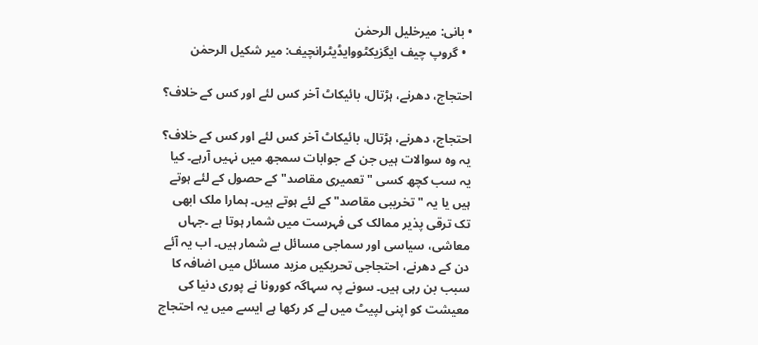• بانی: میرخلیل الرحمٰن
  • گروپ چیف ایگزیکٹووایڈیٹرانچیف: میر شکیل الرحمٰن

احتجاج، دھرنے، ہڑتال، بائیکاٹ آخر کس لئے اور کس کے خلاف؟

احتجاج، دھرنے، ہڑتال، بائیکاٹ آخر کس لئے اور کس کے خلاف؟ یہ وہ سوالات ہیں جن کے جوابات سمجھ میں نہیں آرہے۔ کیا یہ سب کچھ کسی "تعمیری مقاصد" کے حصول کے لئے ہوتے ہیں یا یہ "تخریبی مقاصد" کے لئے ہوتے ہیں۔ ہمارا ملک ابھی تک ترقی پذیر ممالک کی فہرست میں شمار ہوتا ہے ۔جہاں معاشی، سیاسی اور سماجی مسائل بے شمار ہیں۔ اب یہ آئے دن کے دھرنے، احتجاجی تحریکیں مزید مسائل میں اضافہ کا سبب بن رہی ہیں۔ سونے پہ سہاگہ کورونا نے پوری دنیا کی معیشت کو اپنی لپیٹ میں لے کر رکھا ہے ایسے میں یہ احتجاج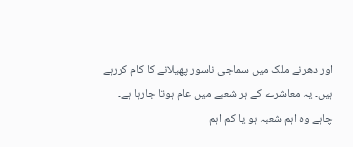اور دھرنے ملک میں سماجی ناسور پھیلانے کا کام کررہے ہیں۔ یہ معاشرے کے ہر شعبے میں عام ہوتا جارہا ہے۔ چاہے وہ اہم شعبہ ہو یا کم اہم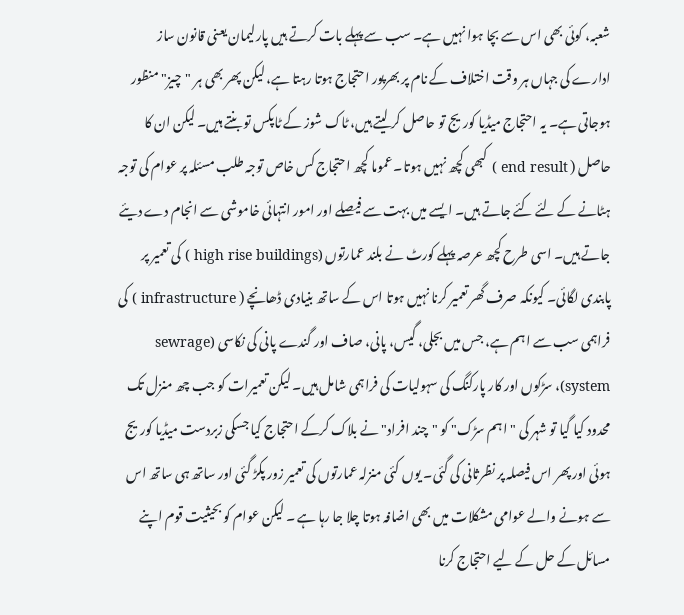شعبہ، کوئی بھی اس سے بچا ہوا نہیں ہے۔ سب سے پہلے بات کرتے ہیں پارلیمان یعنی قانون ساز ادارے کی جہاں ہر وقت اختلاف کے نام پر بھرپور احتجاج ہوتا رہتا ہے، لیکن پھر بھی ہر "چیز" منظور ہوجاتی ہے۔ یہ احتجاج میڈیا کوریج تو حاصل کر لیتے ہیں، ٹاک شوز کے ٹاپکس تو بنتے ہیں۔ لیکن ان کا حاصل ( end result ) کبھی کچھ نہیں ہوتا۔ عموما کچھ احتجاج کس خاص توجہ طلب مسئلہ پر عوام کی توجہ ہٹانے کے لئے کئے جاتے ہیں۔ ایسے میں بہت سے فیصلے اور امور انتہائی خاموشی سے انجام دے دیئے جاتے ہیں۔ اسی طرح کچھ عرصہ پہلے کورٹ نے بلند عمارتوں (high rise buildings ) کی تعمیر پر پابندی لگائی۔ کیونکہ صرف گھر تعمیر کرنا نہیں ہوتا اس کے ساتھ بنیادی ڈھانچے ( infrastructure ) کی فراہمی سب سے اہم ہے، جس میں بجلی، گیس، پانی، صاف اور گندے پانی کی نکاسی (sewrage system)، سڑکوں اور کار پارکنگ کی سہولیات کی فراہمی شامل ہیں۔ لیکن تعمیرات کو جب چھ منزل تک محدود کیا گیا تو شہر کی "اہم سڑک" کو "چند افراد" نے بلاک کرکے احتجاج کیا جسکی زبردست میڈیا کوریج ہوئی اور پھر اس فیصلہ پر نظرثانی کی گئی۔ یوں کئی منزلہ عمارتوں کی تعمیر زور پکڑ گئی اور ساتھ ہی ساتھ اس سے ہونے والے عوامی مشکلات میں بھی اضافہ ہوتا چلا جا رہا ہے ۔ لیکن عوام کو بحیثیت قوم اپنے مسائل کے حل کے لیے احتجاج کرنا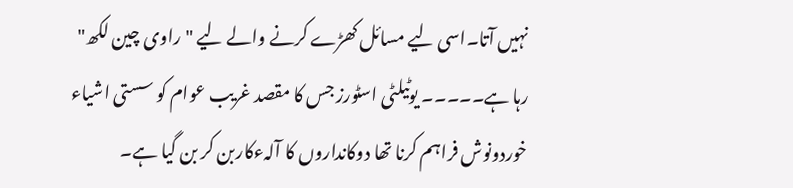نہیں آتا۔اسی لیے مسائل کھڑے کرنے والے لیے "راوی چین لکھ" رہا ہے۔۔۔۔۔ یوٹیلٹی اسٹورز جس کا مقصد غریب عوام کو سستی اشیاء خوردونوش فراہم کرنا تھا دوکانداروں کا آلہءکاربن کر بن گیا ہے۔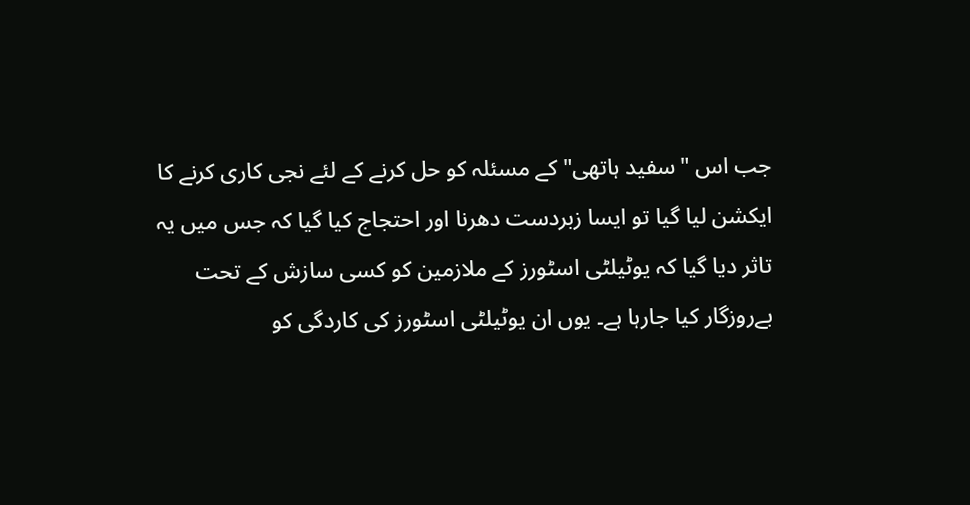جب اس "سفید ہاتھی" کے مسئلہ کو حل کرنے کے لئے نجی کاری کرنے کا ایکشن لیا گیا تو ایسا زبردست دھرنا اور احتجاج کیا گیا کہ جس میں یہ تاثر دیا گیا کہ یوٹیلٹی اسٹورز کے ملازمین کو کسی سازش کے تحت بےروزگار کیا جارہا ہے۔ یوں ان یوٹیلٹی اسٹورز کی کاردگی کو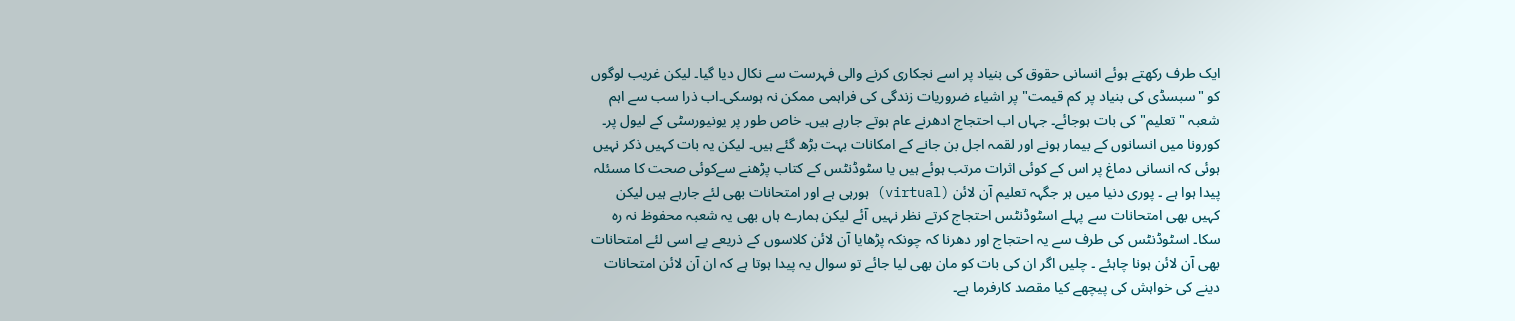ایک طرف رکھتے ہوئے انسانی حقوق کی بنیاد پر اسے نجکاری کرنے والی فہرست سے نکال دیا گیا۔ لیکن غریب لوگوں کو "سبسڈی کی بنیاد پر کم قیمت" پر اشیاء ضروریات زندگی کی فراہمی ممکن نہ ہوسکی۔اب ذرا سب سے اہم شعبہ "تعلیم" کی بات ہوجائے۔ جہاں اب احتجاج ادھرنے عام ہوتے جارہے ہیں۔ خاص طور پر یونیورسٹی کے لیول پر۔ کورونا میں انسانوں کے بیمار ہونے اور لقمہ اجل بن جانے کے امکانات بہت بڑھ گئے ہیں۔ لیکن یہ بات کہیں ذکر نہیں ہوئی کہ انسانی دماغ پر اس کے کوئی اثرات مرتب ہوئے ہیں یا سٹوڈنٹس کے کتاب پڑھنے سےکوئی صحت کا مسئلہ پیدا ہوا ہے ۔ پوری دنیا میں ہر جگہہ تعلیم آن لائن (virtual) ہورہی ہے اور امتحانات بھی لئے جارہے ہیں لیکن کہیں بھی امتحانات سے پہلے اسٹوڈنٹس احتجاج کرتے نظر نہیں آئے لیکن ہمارے ہاں بھی یہ شعبہ محفوظ نہ رہ سکا۔ اسٹوڈنٹس کی طرف سے یہ احتجاج اور دھرنا کہ چونکہ پڑھایا آن لائن کلاسوں کے ذریعے پے اسی لئے امتحانات بھی آن لائن ہونا چاہئے ۔ چلیں اگر ان کی بات کو مان بھی لیا جائے تو سوال یہ پیدا ہوتا ہے کہ ان آن لائن امتحانات دینے کی خواہش کی پیچھے کیا مقصد کارفرما ہے۔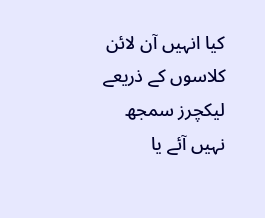کیا انہیں آن لائن کلاسوں کے ذریعے لیکچرز سمجھ نہیں آئے یا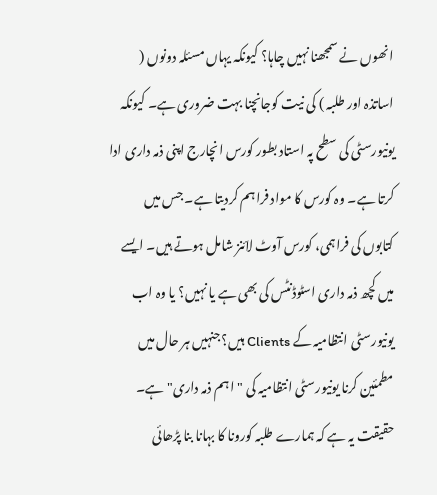انھوں نے سمجھنا نہیں چاہا؟ کیونکہ یہاں مسئلہ دونوں ( اساتذہ اور طلبہ ) کی نیت کوجانچنا بہت ضروری ہے۔ کیونکہ یونیورسٹی کی سطح پہ استاد بطور کورس انچارج اپنی ذمہ داری ادا کرتا ہے۔ وہ کورس کا مواد فراہم کردیتا ہے۔ جس میں کتابوں کی فراہمی، کورس آوٹ لائنز شامل ہوتے ہیں۔ ایسے میں کچھ ذمہ داری اسٹوڈنٹس کی بھی ہے یا نہیں؟ یا وہ اب یونیورسٹی انتظامیہ کے Clients ہیں؟ جنہیں ہر حال میں مطمئین کرنا یونیورسٹی انتظامیہ کی "اہم ذمہ داری" ہے۔ حقیقت یہ ہے کہ ہمارے طلبہ کورونا کا بہانا بنا پڑھائی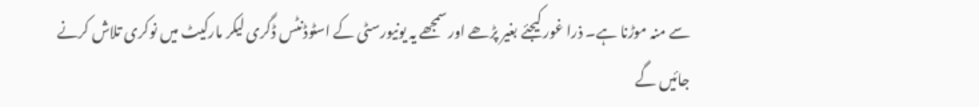سے منہ موڑنا ہے۔ ذرا غور کیجئے بغیر پڑھے اور سمجھے یہ یونیورسٹی کے اسٹوڈنٹس ڈگری لیکر مارکیٹ میں نوکری تلاش کرنے جائیں گے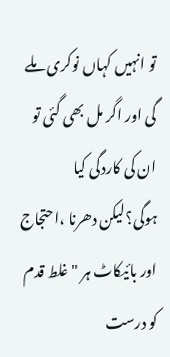تو انہیں کہاں نوکری ملے گی اور اگر مل بھی گئی تو ان کی کاردگی کیا ہوگی؟لیکن دھرنا ،احتجاج اور بائیکاٹ ہر "غلط قدم کو درست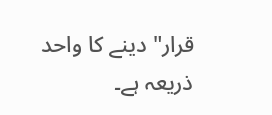قرار" دینے کا واحد ذریعہ ہے۔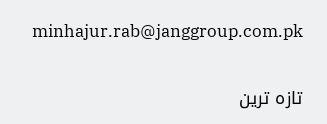minhajur.rab@janggroup.com.pk

تازہ ترین